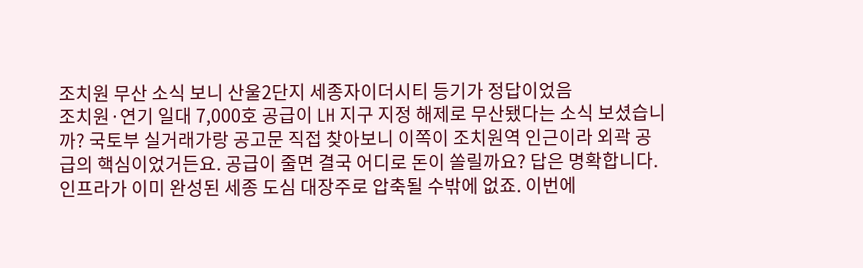조치원 무산 소식 보니 산울2단지 세종자이더시티 등기가 정답이었음
조치원·연기 일대 7,000호 공급이 LH 지구 지정 해제로 무산됐다는 소식 보셨습니까? 국토부 실거래가랑 공고문 직접 찾아보니 이쪽이 조치원역 인근이라 외곽 공급의 핵심이었거든요. 공급이 줄면 결국 어디로 돈이 쏠릴까요? 답은 명확합니다. 인프라가 이미 완성된 세종 도심 대장주로 압축될 수밖에 없죠. 이번에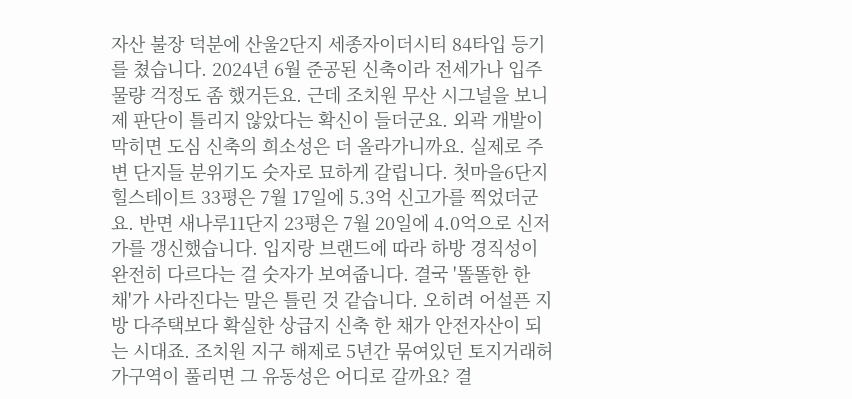자산 불장 덕분에 산울2단지 세종자이더시티 84타입 등기를 쳤습니다. 2024년 6월 준공된 신축이라 전세가나 입주 물량 걱정도 좀 했거든요. 근데 조치원 무산 시그널을 보니 제 판단이 틀리지 않았다는 확신이 들더군요. 외곽 개발이 막히면 도심 신축의 희소성은 더 올라가니까요. 실제로 주변 단지들 분위기도 숫자로 묘하게 갈립니다. 첫마을6단지 힐스테이트 33평은 7월 17일에 5.3억 신고가를 찍었더군요. 반면 새나루11단지 23평은 7월 20일에 4.0억으로 신저가를 갱신했습니다. 입지랑 브랜드에 따라 하방 경직성이 완전히 다르다는 걸 숫자가 보여줍니다. 결국 '똘똘한 한 채'가 사라진다는 말은 틀린 것 같습니다. 오히려 어설픈 지방 다주택보다 확실한 상급지 신축 한 채가 안전자산이 되는 시대죠. 조치원 지구 해제로 5년간 묶여있던 토지거래허가구역이 풀리면 그 유동성은 어디로 갈까요? 결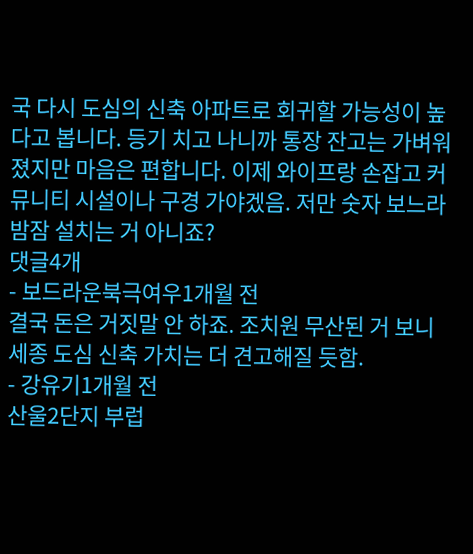국 다시 도심의 신축 아파트로 회귀할 가능성이 높다고 봅니다. 등기 치고 나니까 통장 잔고는 가벼워졌지만 마음은 편합니다. 이제 와이프랑 손잡고 커뮤니티 시설이나 구경 가야겠음. 저만 숫자 보느라 밤잠 설치는 거 아니죠?
댓글4개
- 보드라운북극여우1개월 전
결국 돈은 거짓말 안 하죠. 조치원 무산된 거 보니 세종 도심 신축 가치는 더 견고해질 듯함.
- 강유기1개월 전
산울2단지 부럽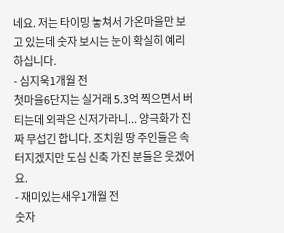네요. 저는 타이밍 놓쳐서 가온마을만 보고 있는데 숫자 보시는 눈이 확실히 예리하십니다.
- 심지욱1개월 전
첫마을6단지는 실거래 5.3억 찍으면서 버티는데 외곽은 신저가라니... 양극화가 진짜 무섭긴 합니다. 조치원 땅 주인들은 속 터지겠지만 도심 신축 가진 분들은 웃겠어요.
- 재미있는새우1개월 전
숫자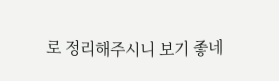로 정리해주시니 보기 좋네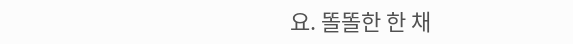요. 똘똘한 한 채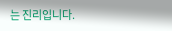는 진리입니다.